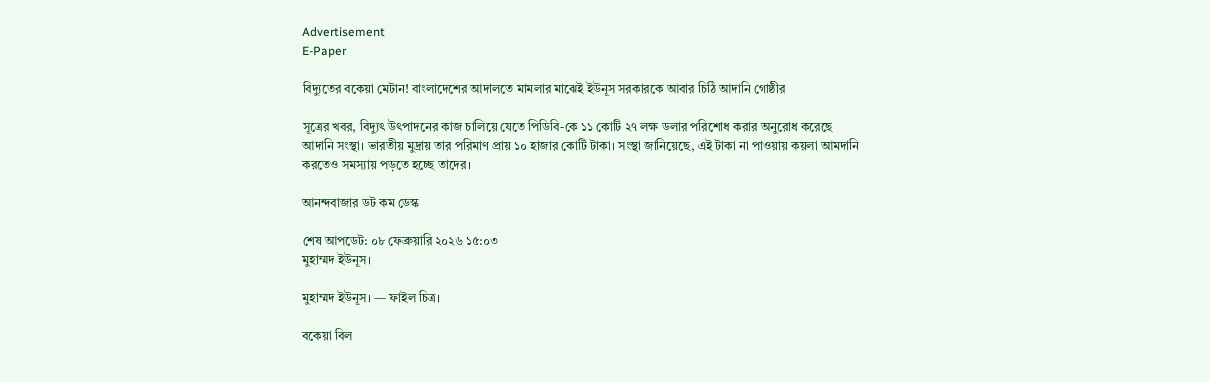Advertisement
E-Paper

বিদ্যুতের বকেয়া মেটান! বাংলাদেশের আদালতে মামলার মাঝেই ইউনূস সরকারকে আবার চিঠি আদানি গোষ্ঠীর

সূত্রের খবর, বিদ্যুৎ উৎপাদনের কাজ চালিয়ে যেতে পিডিবি-কে ১১ কোটি ২৭ লক্ষ ডলার পরিশোধ করার অনুরোধ করেছে আদানি সংস্থা। ভারতীয় মুদ্রায় তার পরিমাণ প্রায় ১০ হাজার কোটি টাকা। সংস্থা জানিয়েছে, এই টাকা না পাওয়ায় কয়লা আমদানি করতেও সমস্যায় পড়তে হচ্ছে তাদের।

আনন্দবাজার ডট কম ডেস্ক

শেষ আপডেট: ০৮ ফেব্রুয়ারি ২০২৬ ১৫:০৩
মুহাম্মদ ইউনূস।

মুহাম্মদ ইউনূস। — ফাইল চিত্র।

বকেয়া বিল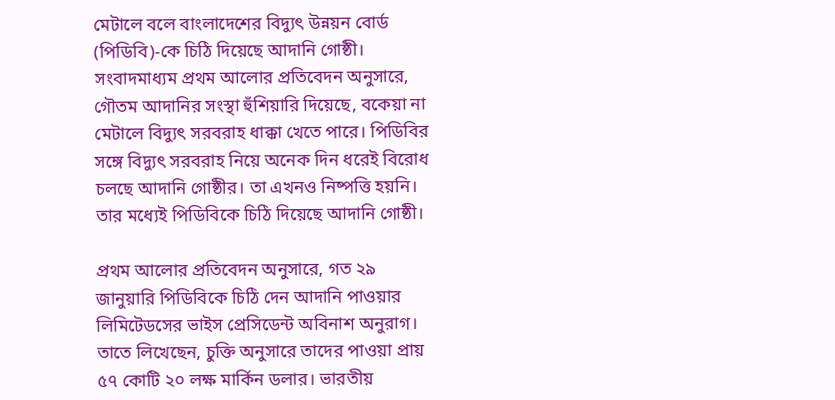মেটালে বলে বাংলাদেশের বিদ্যুৎ উন্নয়ন বোর্ড (পিডিবি)-কে চিঠি দিয়েছে আদানি গোষ্ঠী। সংবাদমাধ্যম প্রথম আলোর প্রতিবেদন অনুসারে, গৌতম আদানির সংস্থা হুঁশিয়ারি দিয়েছে, বকেয়া না মেটালে বিদ্যুৎ সরবরাহ ধাক্কা খেতে পারে। পিডিবির সঙ্গে বিদ্যুৎ সরবরাহ নিয়ে অনেক দিন ধরেই বিরোধ চলছে আদানি গোষ্ঠীর। তা এখনও নিষ্পত্তি হয়নি। তার মধ্যেই পিডিবিকে চিঠি দিয়েছে আদানি গোষ্ঠী।

প্রথম আলোর প্রতিবেদন অনুসারে, গত ২৯ জানুয়ারি পিডিবিকে চিঠি দেন আদানি পাওয়ার লিমিটেডসের ভাইস প্রেসিডেন্ট অবিনাশ অনুরাগ। তাতে লিখেছেন, চুক্তি অনুসারে তাদের পাওয়া প্রায় ৫৭ কোটি ২০ লক্ষ মার্কিন ডলার। ভারতীয়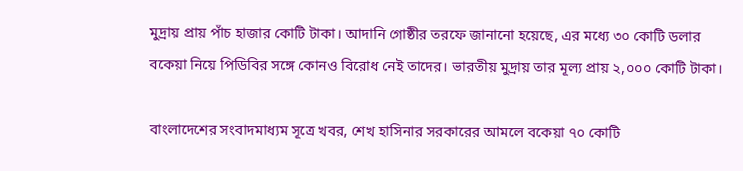মুদ্রায় প্রায় পাঁচ হাজার কোটি টাকা। আদানি গোষ্ঠীর তরফে জানানো হয়েছে, এর মধ্যে ৩০ কোটি ডলার বকেয়া নিয়ে পিডিবির সঙ্গে কোনও বিরোধ নেই তাদের। ভারতীয় মুদ্রায় তার মূল্য প্রায় ২,০০০ কোটি টাকা।

বাংলাদেশের সংবাদমাধ্যম সূত্রে খবর, শেখ হাসিনার সরকারের আমলে বকেয়া ৭০ কোটি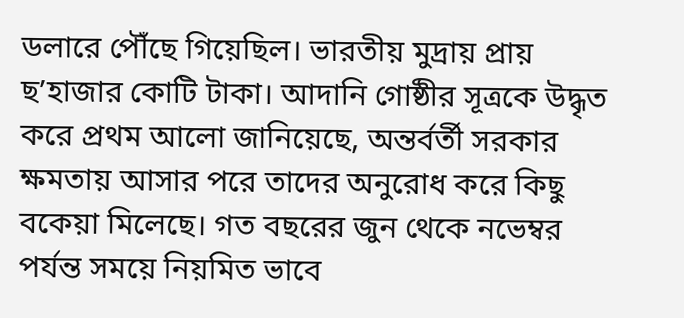ডলারে পৌঁছে গিয়েছিল। ভারতীয় মুদ্রায় প্রায় ছ’হাজার কোটি টাকা। আদানি গোষ্ঠীর সূত্রকে উদ্ধৃত করে প্রথম আলো জানিয়েছে, অন্তর্বর্তী সরকার ক্ষমতায় আসার পরে তাদের অনুরোধ করে কিছু বকেয়া মিলেছে। গত বছরের জুন থেকে নভেম্বর পর্যন্ত সময়ে নিয়মিত ভাবে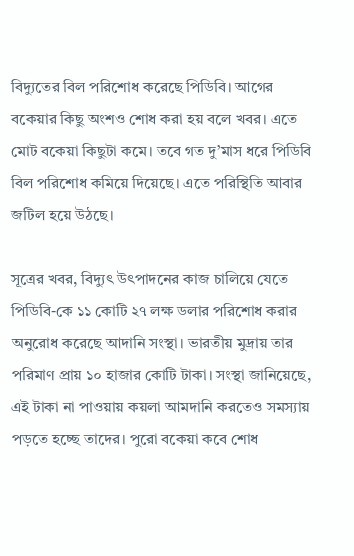বিদ্যুতের বিল পরিশোধ করেছে পিডিবি। আগের বকেয়ার কিছু অংশও শোধ করা হয় বলে খবর। এতে মোট বকেয়া কিছুটা কমে। তবে গত দু’মাস ধরে পিডিবি বিল পরিশোধ কমিয়ে দিয়েছে। এতে পরিস্থিতি আবার জটিল হয়ে উঠছে।

সূত্রের খবর, বিদ্যুৎ উৎপাদনের কাজ চালিয়ে যেতে পিডিবি-কে ১১ কোটি ২৭ লক্ষ ডলার পরিশোধ করার অনুরোধ করেছে আদানি সংস্থা। ভারতীয় মুদ্রায় তার পরিমাণ প্রায় ১০ হাজার কোটি টাকা। সংস্থা জানিয়েছে, এই টাকা না পাওয়ায় কয়লা আমদানি করতেও সমস্যায় পড়তে হচ্ছে তাদের। পুরো বকেয়া কবে শোধ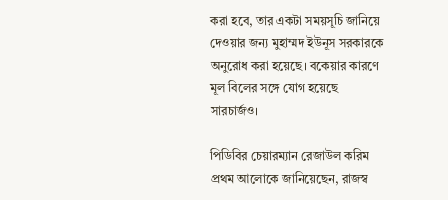করা হবে, তার একটা সময়সূচি জানিয়ে দেওয়ার জন্য মুহাম্মদ ইউনূস সরকারকে অনুরোধ করা হয়েছে। বকেয়ার কারণে মূল বিলের সঙ্গে যোগ হয়েছে সারচার্জও।

পিডিবির চেয়ারম্যান রেজাউল করিম প্রথম আলোকে জানিয়েছেন, রাজস্ব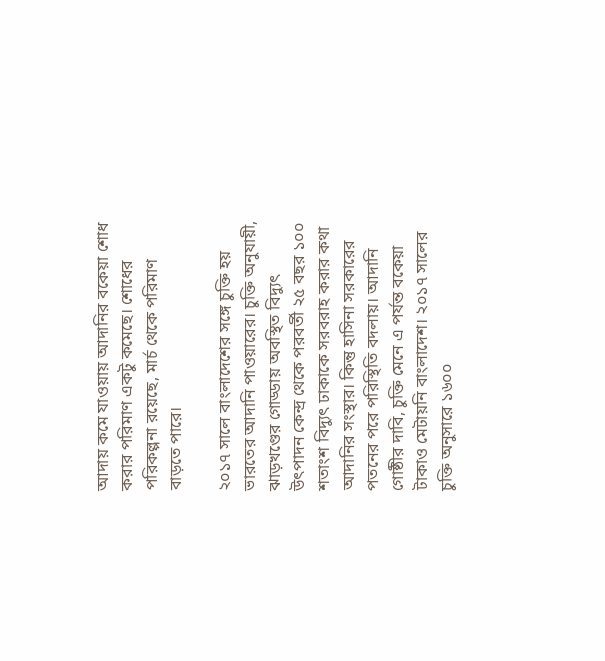আদায় কমে যাওয়ায় আদানির বকেয়া শোধ করার পরিমাণ একটু কমেছে। শোধের পরিকল্পনা রয়েছে, মার্চ থেকে পরিমাণ বাড়তে পারে।

২০১৭ সালে বাংলাদেশের সঙ্গে চুক্তি হয় ভারতের আদানি পাওয়ারের। চুক্তি অনুযায়ী, ঝাড়খণ্ডের গোড্ডায় অবস্থিত বিদ্যুৎ উৎপাদন কেন্দ্র থেকে পরবর্তী ২৫ বছর ১০০ শতাংশ বিদ্যুৎ ঢাকাকে সরবরাহ করার কথা আদানির সংস্থার। কিন্তু হাসিনা সরকারের পতনের পরে পরিস্থিতি বদলায়। আদানি গোষ্ঠীর দাবি, চুক্তি মেনে এ পর্যন্ত বকেয়া টাকাও মেটায়নি বাংলাদেশ। ২০১৭ সালের চুক্তি অনুসারে ১৬০০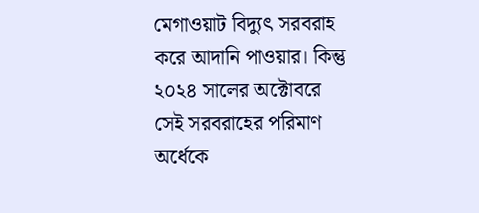মেগাওয়াট বিদ্যুৎ সরবরাহ করে আদানি পাওয়ার। কিন্তু ২০২৪ সালের অক্টোবরে সেই সরবরাহের পরিমাণ অর্ধেকে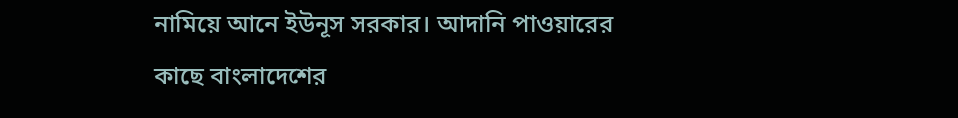নামিয়ে আনে ইউনূস সরকার। আদানি পাওয়ারের কাছে বাংলাদেশের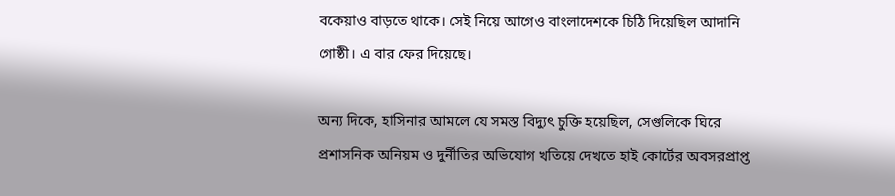বকেয়াও বাড়তে থাকে। সেই নিয়ে আগেও বাংলাদেশকে চিঠি দিয়েছিল আদানি গোষ্ঠী। এ বার ফের দিয়েছে।

অন্য দিকে, হাসিনার আমলে যে সমস্ত বিদ্যুৎ চুক্তি হয়েছিল, সেগুলিকে ঘিরে প্রশাসনিক অনিয়ম ও দুর্নীতির অভিযোগ খতিয়ে দেখতে হাই কোর্টের অবসরপ্রাপ্ত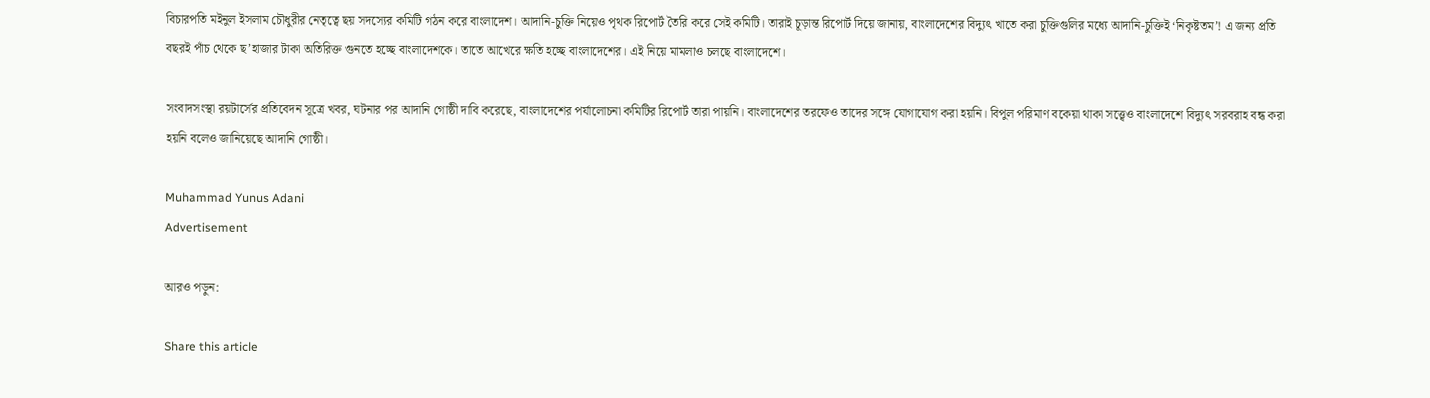বিচারপতি মইনুল ইসলাম চৌধুরীর নেতৃত্বে ছয় সদস্যের কমিটি গঠন করে বাংলাদেশ। আদানি-চুক্তি নিয়েও পৃথক রিপোর্ট তৈরি করে সেই কমিটি। তারাই চূড়ান্ত রিপোর্ট দিয়ে জানায়, বাংলাদেশের বিদ্যুৎ খাতে করা চুক্তিগুলির মধ্যে আদানি-চুক্তিই ‘নিকৃষ্টতম’! এ জন্য প্রতি বছরই পাঁচ থেকে ছ’হাজার টাকা অতিরিক্ত গুনতে হচ্ছে বাংলাদেশকে। তাতে আখেরে ক্ষতি হচ্ছে বাংলাদেশের। এই নিয়ে মামলাও চলছে বাংলাদেশে।

সংবাদসংস্থা রয়টার্সের প্রতিবেদন সূত্রে খবর, ঘটনার পর আদানি গোষ্ঠী দাবি করেছে, বাংলাদেশের পর্যালোচনা কমিটির রিপোর্ট তারা পায়নি। বাংলাদেশের তরফেও তাদের সঙ্গে যোগাযোগ করা হয়নি। বিপুল পরিমাণ বকেয়া থাকা সত্ত্বেও বাংলাদেশে বিদ্যুৎ সরবরাহ বন্ধ করা হয়নি বলেও জানিয়েছে আদানি গোষ্ঠী।

Muhammad Yunus Adani
Advertisement

আরও পড়ুন:

Share this article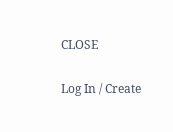CLOSE

Log In / Create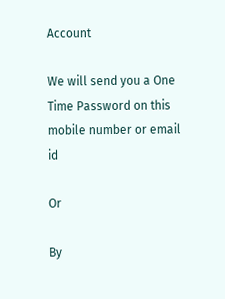Account

We will send you a One Time Password on this mobile number or email id

Or

By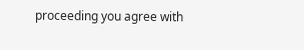proceeding you agree with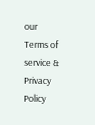our Terms of service & Privacy Policy